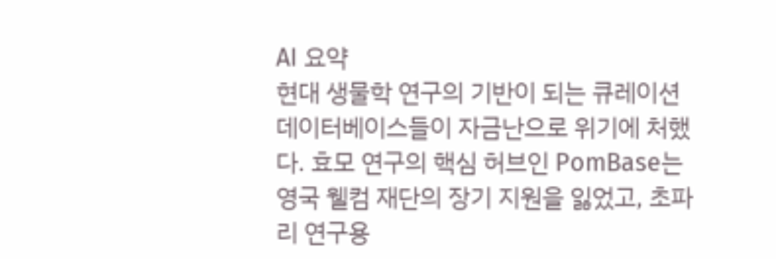AI 요약
현대 생물학 연구의 기반이 되는 큐레이션 데이터베이스들이 자금난으로 위기에 처했다. 효모 연구의 핵심 허브인 PomBase는 영국 웰컴 재단의 장기 지원을 잃었고, 초파리 연구용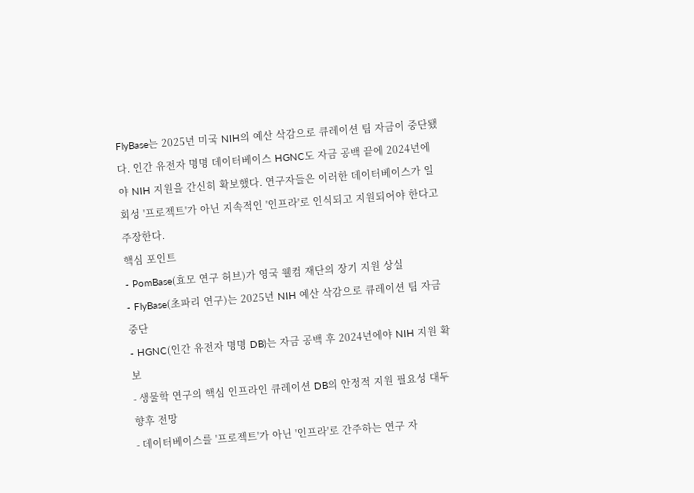FlyBase는 2025년 미국 NIH의 예산 삭감으로 큐레이션 팀 자금이 중단됐다. 인간 유전자 명명 데이터베이스 HGNC도 자금 공백 끝에 2024년에야 NIH 지원을 간신히 확보했다. 연구자들은 이러한 데이터베이스가 일회성 '프로젝트'가 아닌 지속적인 '인프라'로 인식되고 지원되어야 한다고 주장한다.
핵심 포인트
- PomBase(효모 연구 허브)가 영국 웰컴 재단의 장기 지원 상실
- FlyBase(초파리 연구)는 2025년 NIH 예산 삭감으로 큐레이션 팀 자금 중단
- HGNC(인간 유전자 명명 DB)는 자금 공백 후 2024년에야 NIH 지원 확보
- 생물학 연구의 핵심 인프라인 큐레이션 DB의 안정적 지원 필요성 대두
향후 전망
- 데이터베이스를 '프로젝트'가 아닌 '인프라'로 간주하는 연구 자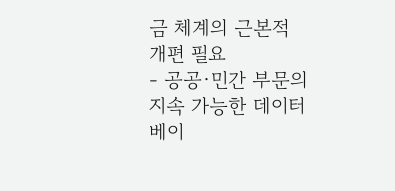금 체계의 근본적 개편 필요
- 공공·민간 부문의 지속 가능한 데이터베이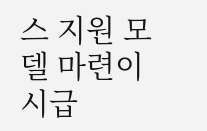스 지원 모델 마련이 시급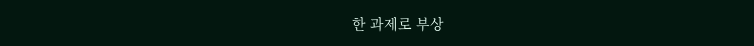한 과제로 부상